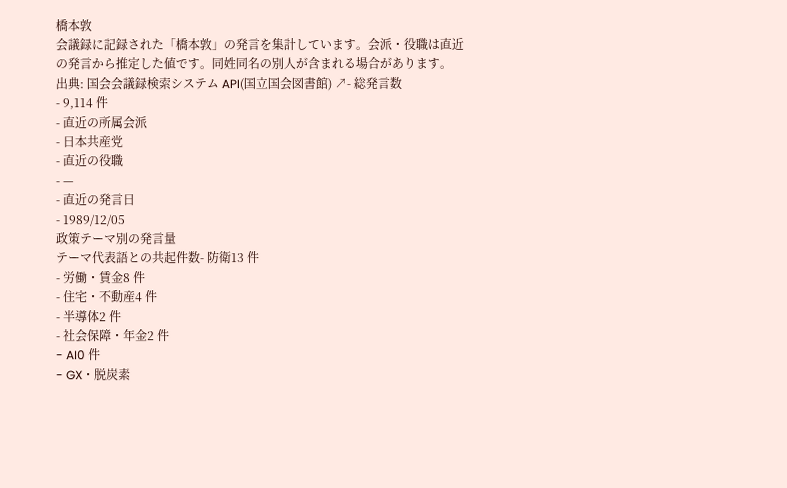橋本敦
会議録に記録された「橋本敦」の発言を集計しています。会派・役職は直近の発言から推定した値です。同姓同名の別人が含まれる場合があります。
出典: 国会会議録検索システム API(国立国会図書館) ↗- 総発言数
- 9,114 件
- 直近の所属会派
- 日本共産党
- 直近の役職
- —
- 直近の発言日
- 1989/12/05
政策テーマ別の発言量
テーマ代表語との共起件数- 防衛13 件
- 労働・賃金8 件
- 住宅・不動産4 件
- 半導体2 件
- 社会保障・年金2 件
- AI0 件
- GX・脱炭素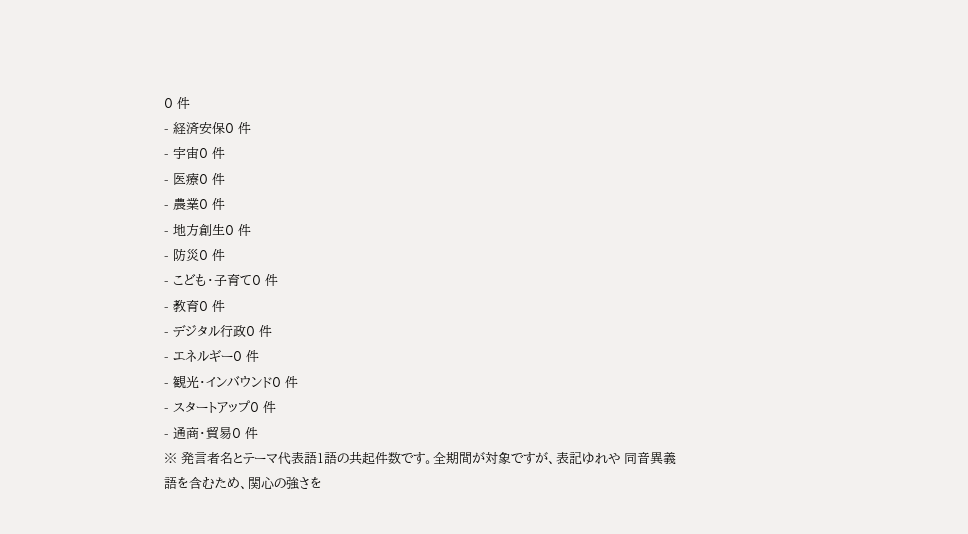0 件
- 経済安保0 件
- 宇宙0 件
- 医療0 件
- 農業0 件
- 地方創生0 件
- 防災0 件
- こども・子育て0 件
- 教育0 件
- デジタル行政0 件
- エネルギー0 件
- 観光・インバウンド0 件
- スタートアップ0 件
- 通商・貿易0 件
※ 発言者名とテーマ代表語1語の共起件数です。全期間が対象ですが、表記ゆれや 同音異義語を含むため、関心の強さを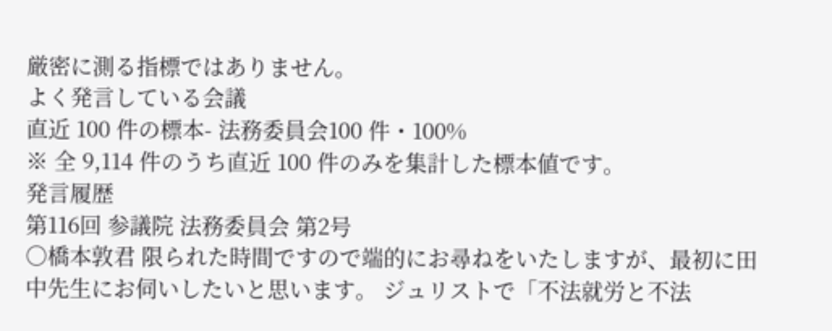厳密に測る指標ではありません。
よく発言している会議
直近 100 件の標本- 法務委員会100 件・100%
※ 全 9,114 件のうち直近 100 件のみを集計した標本値です。
発言履歴
第116回 参議院 法務委員会 第2号
○橋本敦君 限られた時間ですので端的にお尋ねをいたしますが、最初に田中先生にお伺いしたいと思います。 ジュリストで「不法就労と不法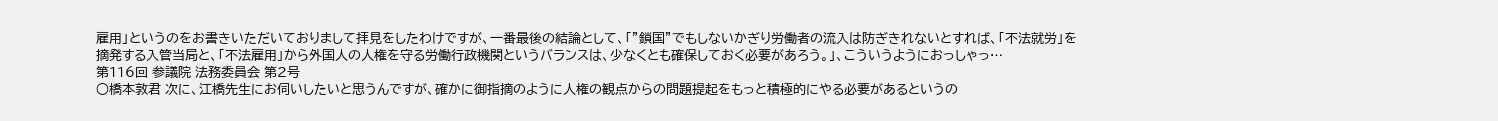雇用」というのをお書きいただいておりまして拝見をしたわけですが、一番最後の結論として、「”鎖国”でもしないかぎり労働者の流入は防ぎきれないとすれば、「不法就労」を摘発する入管当局と、「不法雇用」から外国人の人権を守る労働行政機関というバランスは、少なくとも確保しておく必要があろう。」、こういうようにおっしゃっ…
第116回 参議院 法務委員会 第2号
○橋本敦君 次に、江橋先生にお伺いしたいと思うんですが、確かに御指摘のように人権の観点からの問題提起をもっと積極的にやる必要があるというの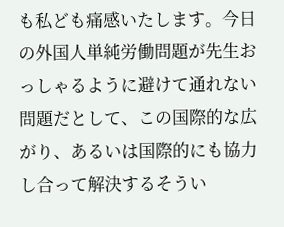も私ども痛感いたします。今日の外国人単純労働問題が先生おっしゃるように避けて通れない問題だとして、この国際的な広がり、あるいは国際的にも協力し合って解決するそうい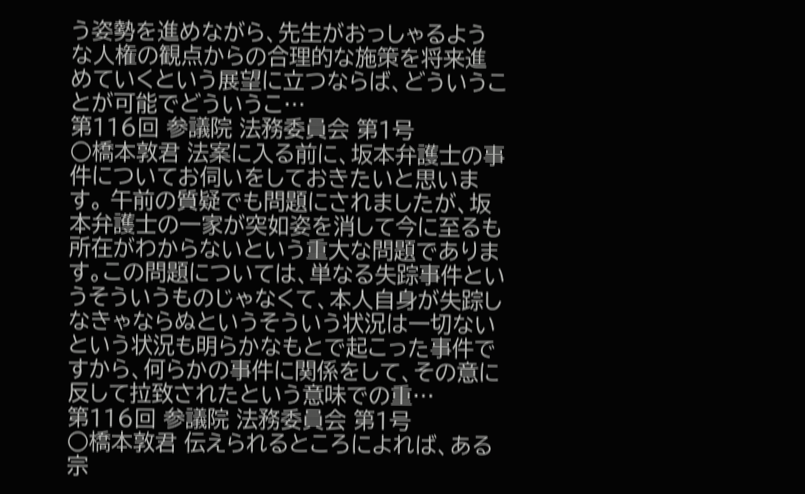う姿勢を進めながら、先生がおっしゃるような人権の観点からの合理的な施策を将来進めていくという展望に立つならば、どういうことが可能でどういうこ…
第116回 参議院 法務委員会 第1号
○橋本敦君 法案に入る前に、坂本弁護士の事件についてお伺いをしておきたいと思います。 午前の質疑でも問題にされましたが、坂本弁護士の一家が突如姿を消して今に至るも所在がわからないという重大な問題であります。この問題については、単なる失踪事件というそういうものじゃなくて、本人自身が失踪しなきゃならぬというそういう状況は一切ないという状況も明らかなもとで起こった事件ですから、何らかの事件に関係をして、その意に反して拉致されたという意味での重…
第116回 参議院 法務委員会 第1号
○橋本敦君 伝えられるところによれば、ある宗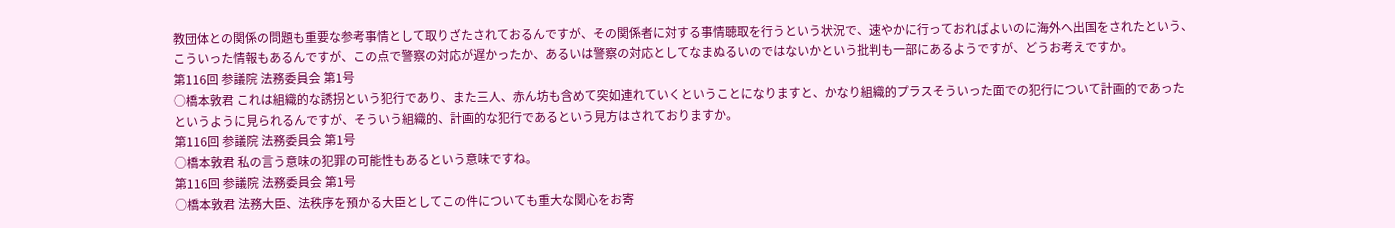教団体との関係の問題も重要な参考事情として取りざたされておるんですが、その関係者に対する事情聴取を行うという状況で、速やかに行っておればよいのに海外へ出国をされたという、こういった情報もあるんですが、この点で警察の対応が遅かったか、あるいは警察の対応としてなまぬるいのではないかという批判も一部にあるようですが、どうお考えですか。
第116回 参議院 法務委員会 第1号
○橋本敦君 これは組織的な誘拐という犯行であり、また三人、赤ん坊も含めて突如連れていくということになりますと、かなり組織的プラスそういった面での犯行について計画的であったというように見られるんですが、そういう組織的、計画的な犯行であるという見方はされておりますか。
第116回 参議院 法務委員会 第1号
○橋本敦君 私の言う意味の犯罪の可能性もあるという意味ですね。
第116回 参議院 法務委員会 第1号
○橋本敦君 法務大臣、法秩序を預かる大臣としてこの件についても重大な関心をお寄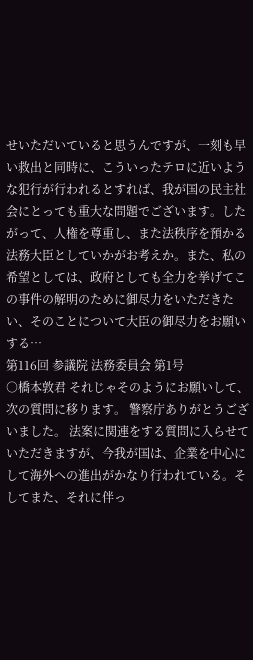せいただいていると思うんですが、一刻も早い救出と同時に、こういったテロに近いような犯行が行われるとすれば、我が国の民主社会にとっても重大な問題でございます。したがって、人権を尊重し、また法秩序を預かる法務大臣としていかがお考えか。また、私の希望としては、政府としても全力を挙げてこの事件の解明のために御尽力をいただきたい、そのことについて大臣の御尽力をお願いする…
第116回 参議院 法務委員会 第1号
○橋本敦君 それじゃそのようにお願いして、次の質問に移ります。 警察庁ありがとうございました。 法案に関連をする質問に入らせていただきますが、今我が国は、企業を中心にして海外への進出がかなり行われている。そしてまた、それに伴っ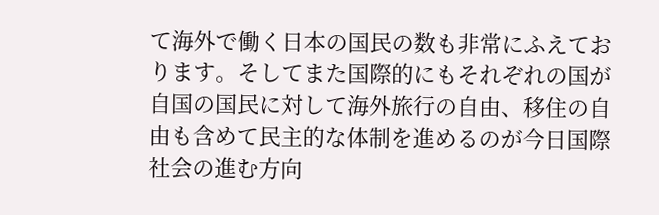て海外で働く日本の国民の数も非常にふえております。そしてまた国際的にもそれぞれの国が自国の国民に対して海外旅行の自由、移住の自由も含めて民主的な体制を進めるのが今日国際社会の進む方向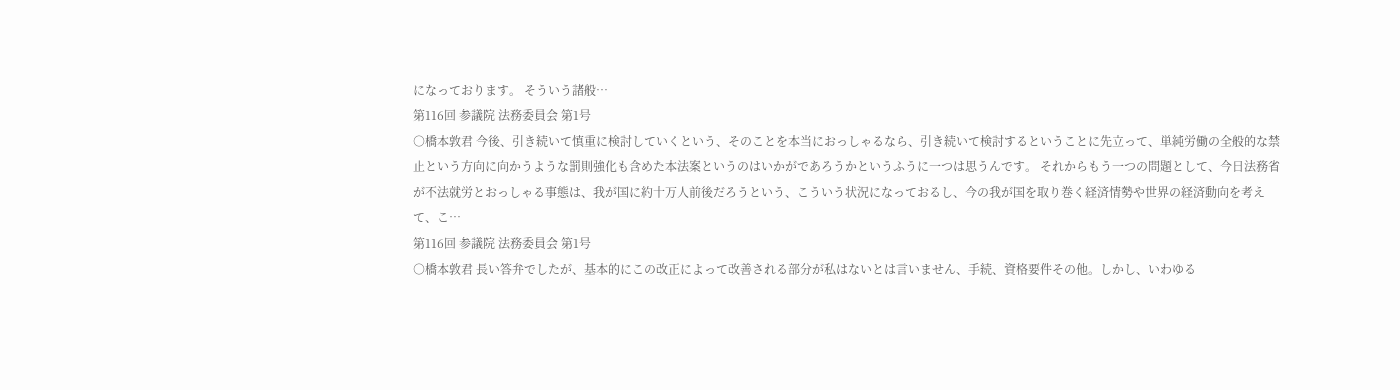になっております。 そういう諸般…
第116回 参議院 法務委員会 第1号
○橋本敦君 今後、引き続いて慎重に検討していくという、そのことを本当におっしゃるなら、引き続いて検討するということに先立って、単純労働の全般的な禁止という方向に向かうような罰則強化も含めた本法案というのはいかがであろうかというふうに一つは思うんです。 それからもう一つの問題として、今日法務省が不法就労とおっしゃる事態は、我が国に約十万人前後だろうという、こういう状況になっておるし、今の我が国を取り巻く経済情勢や世界の経済動向を考えて、こ…
第116回 参議院 法務委員会 第1号
○橋本敦君 長い答弁でしたが、基本的にこの改正によって改善される部分が私はないとは言いません、手続、資格要件その他。しかし、いわゆる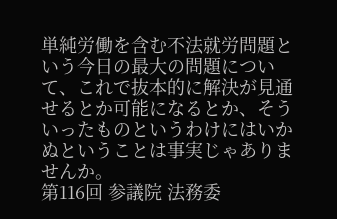単純労働を含む不法就労問題という今日の最大の問題について、これで抜本的に解決が見通せるとか可能になるとか、そういったものというわけにはいかぬということは事実じゃありませんか。
第116回 参議院 法務委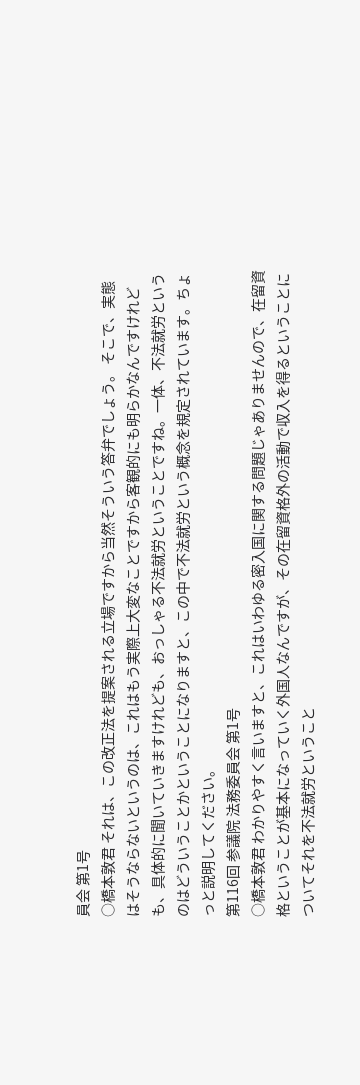員会 第1号
○橋本敦君 それは、この改正法を提案される立場ですから当然そういう答弁でしょう。 そこで、実態はそうならないというのは、これはもう実際上大変なことですから客観的にも明らかなんですけれども、具体的に聞いていきますけれども、おっしゃる不法就労ということですね。一体、不法就労というのはどういうことかということになりますと、この中で不法就労という概念を規定されています。ちょっと説明してください。
第116回 参議院 法務委員会 第1号
○橋本敦君 わかりやすく言いますと、これはいわゆる密入国に関する問題じゃありませんので、在留資格ということが基本になっていく外国人なんですが、その在留資格外の活動で収入を得るということについてそれを不法就労ということ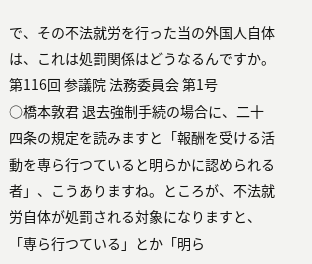で、その不法就労を行った当の外国人自体は、これは処罰関係はどうなるんですか。
第116回 参議院 法務委員会 第1号
○橋本敦君 退去強制手続の場合に、二十四条の規定を読みますと「報酬を受ける活動を専ら行つていると明らかに認められる者」、こうありますね。ところが、不法就労自体が処罰される対象になりますと、「専ら行つている」とか「明ら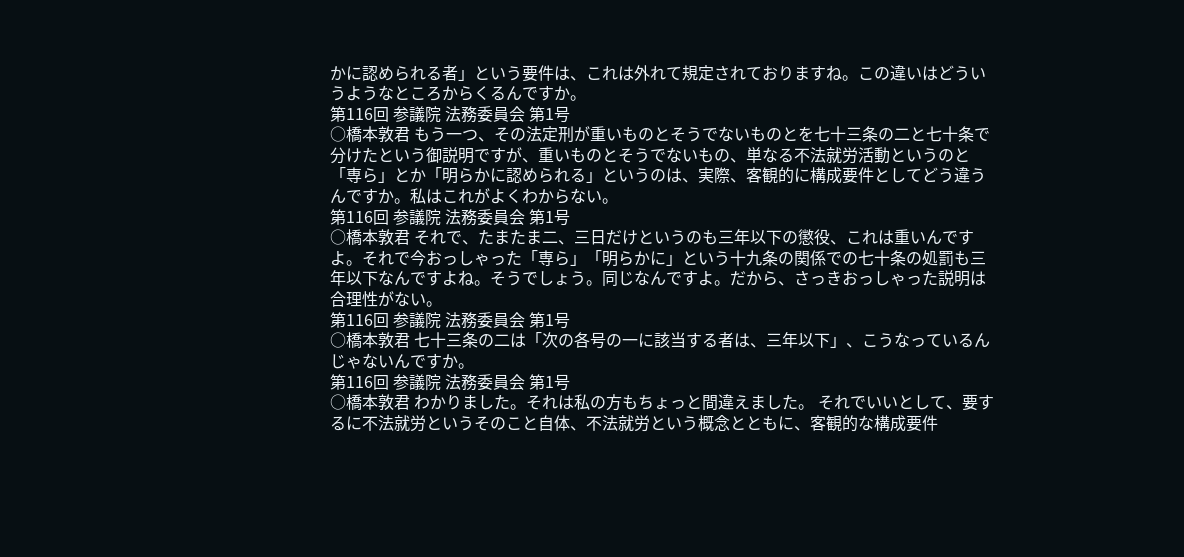かに認められる者」という要件は、これは外れて規定されておりますね。この違いはどういうようなところからくるんですか。
第116回 参議院 法務委員会 第1号
○橋本敦君 もう一つ、その法定刑が重いものとそうでないものとを七十三条の二と七十条で分けたという御説明ですが、重いものとそうでないもの、単なる不法就労活動というのと「専ら」とか「明らかに認められる」というのは、実際、客観的に構成要件としてどう違うんですか。私はこれがよくわからない。
第116回 参議院 法務委員会 第1号
○橋本敦君 それで、たまたま二、三日だけというのも三年以下の懲役、これは重いんですよ。それで今おっしゃった「専ら」「明らかに」という十九条の関係での七十条の処罰も三年以下なんですよね。そうでしょう。同じなんですよ。だから、さっきおっしゃった説明は合理性がない。
第116回 参議院 法務委員会 第1号
○橋本敦君 七十三条の二は「次の各号の一に該当する者は、三年以下」、こうなっているんじゃないんですか。
第116回 参議院 法務委員会 第1号
○橋本敦君 わかりました。それは私の方もちょっと間違えました。 それでいいとして、要するに不法就労というそのこと自体、不法就労という概念とともに、客観的な構成要件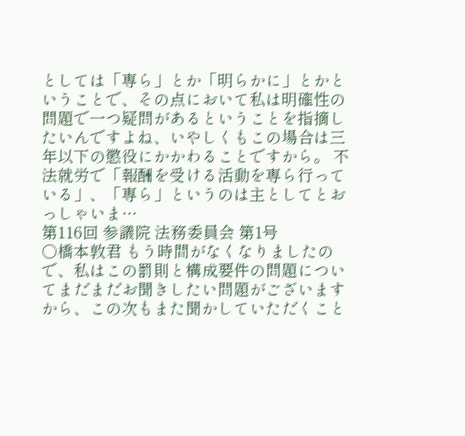としては「専ら」とか「明らかに」とかということで、その点において私は明確性の問題で一つ疑問があるということを指摘したいんですよね、いやしくもこの場合は三年以下の懲役にかかわることですから。 不法就労で「報酬を受ける活動を専ら行っている」、「専ら」というのは主としてとおっしゃいま…
第116回 参議院 法務委員会 第1号
○橋本敦君 もう時間がなくなりましたので、私はこの罰則と構成要件の問題についてまだまだお聞きしたい問題がございますから、この次もまた聞かしていただくこと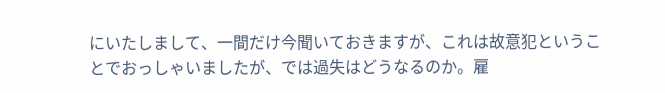にいたしまして、一間だけ今聞いておきますが、これは故意犯ということでおっしゃいましたが、では過失はどうなるのか。雇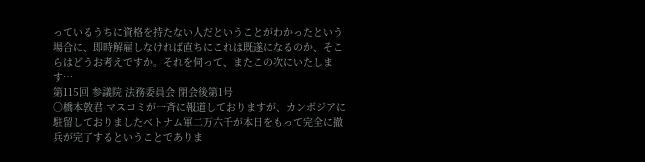っているうちに資格を持たない人だということがわかったという場合に、即時解雇しなければ直ちにこれは既遂になるのか、そこらはどうお考えですか。それを伺って、またこの次にいたします…
第115回 参議院 法務委員会 閉会後第1号
○橋本敦君 マスコミが一斉に報道しておりますが、カンボジアに駐留しておりましたベトナム軍二万六千が本日をもって完全に撤兵が完了するということでありま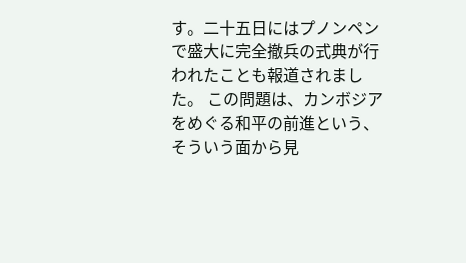す。二十五日にはプノンペンで盛大に完全撤兵の式典が行われたことも報道されました。 この問題は、カンボジアをめぐる和平の前進という、そういう面から見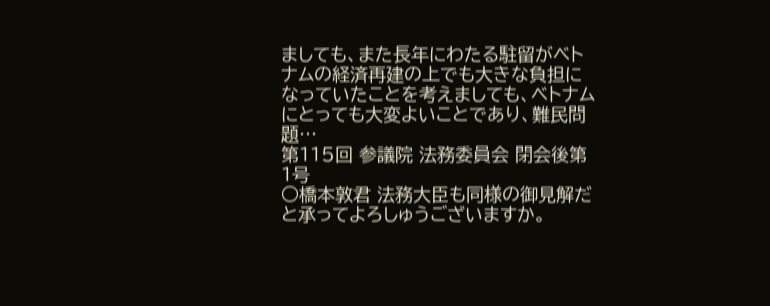ましても、また長年にわたる駐留がベトナムの経済再建の上でも大きな負担になっていたことを考えましても、ベトナムにとっても大変よいことであり、難民問題…
第115回 参議院 法務委員会 閉会後第1号
○橋本敦君 法務大臣も同様の御見解だと承ってよろしゅうございますか。